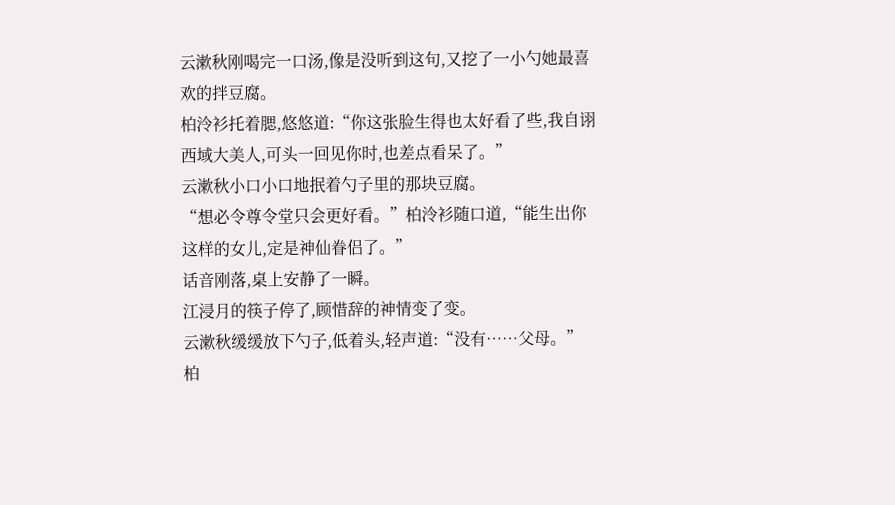云漱秋刚喝完一口汤,像是没听到这句,又挖了一小勺她最喜欢的拌豆腐。
柏泠衫托着腮,悠悠道:“你这张脸生得也太好看了些,我自诩西域大美人,可头一回见你时,也差点看呆了。”
云漱秋小口小口地抿着勺子里的那块豆腐。
“想必令尊令堂只会更好看。”柏泠衫随口道,“能生出你这样的女儿,定是神仙眷侣了。”
话音刚落,桌上安静了一瞬。
江浸月的筷子停了,顾惜辞的神情变了变。
云漱秋缓缓放下勺子,低着头,轻声道:“没有……父母。”
柏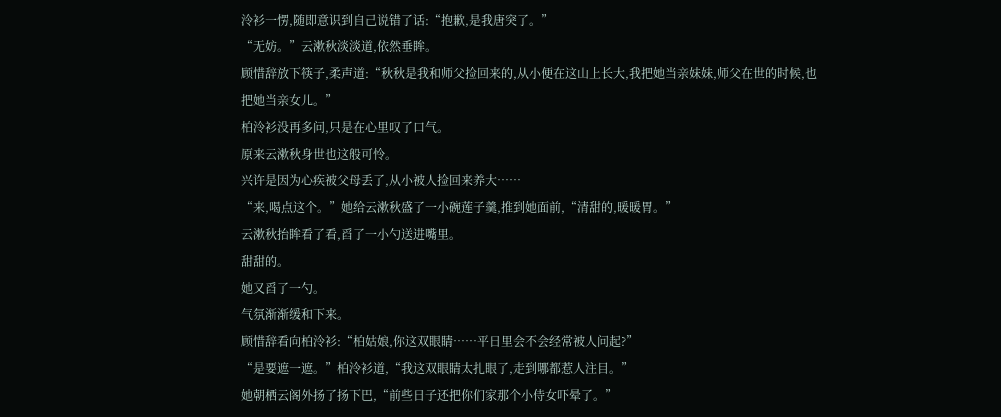泠衫一愣,随即意识到自己说错了话:“抱歉,是我唐突了。”
“无妨。”云漱秋淡淡道,依然垂眸。
顾惜辞放下筷子,柔声道:“秋秋是我和师父捡回来的,从小便在这山上长大,我把她当亲妹妹,师父在世的时候,也把她当亲女儿。”
柏泠衫没再多问,只是在心里叹了口气。
原来云漱秋身世也这般可怜。
兴许是因为心疾被父母丢了,从小被人捡回来养大……
“来,喝点这个。”她给云漱秋盛了一小碗莲子羹,推到她面前,“清甜的,暖暖胃。”
云漱秋抬眸看了看,舀了一小勺送进嘴里。
甜甜的。
她又舀了一勺。
气氛渐渐缓和下来。
顾惜辞看向柏泠衫:“柏姑娘,你这双眼睛……平日里会不会经常被人问起?”
“是要遮一遮。”柏泠衫道,“我这双眼睛太扎眼了,走到哪都惹人注目。”
她朝栖云阁外扬了扬下巴,“前些日子还把你们家那个小侍女吓晕了。”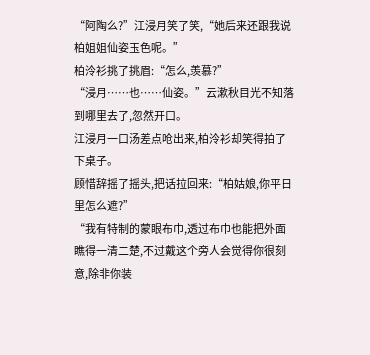“阿陶么?”江浸月笑了笑,“她后来还跟我说柏姐姐仙姿玉色呢。”
柏泠衫挑了挑眉:“怎么,羡慕?”
“浸月……也……仙姿。”云漱秋目光不知落到哪里去了,忽然开口。
江浸月一口汤差点呛出来,柏泠衫却笑得拍了下桌子。
顾惜辞摇了摇头,把话拉回来:“柏姑娘,你平日里怎么遮?”
“我有特制的蒙眼布巾,透过布巾也能把外面瞧得一清二楚,不过戴这个旁人会觉得你很刻意,除非你装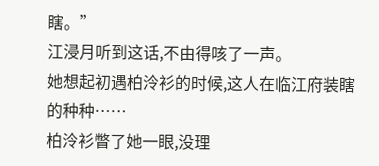瞎。”
江浸月听到这话,不由得咳了一声。
她想起初遇柏泠衫的时候,这人在临江府装瞎的种种……
柏泠衫瞥了她一眼,没理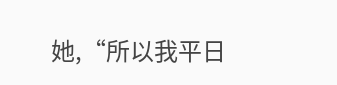她,“所以我平日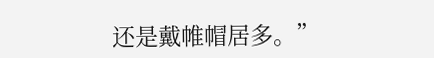还是戴帷帽居多。”